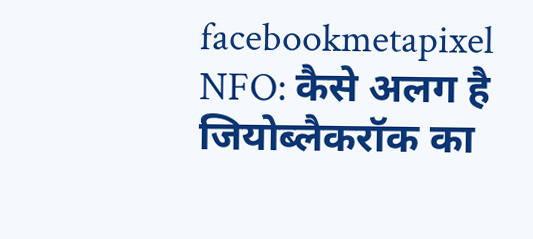facebookmetapixel
NFO: कैसे अलग है जियोब्लैकरॉक का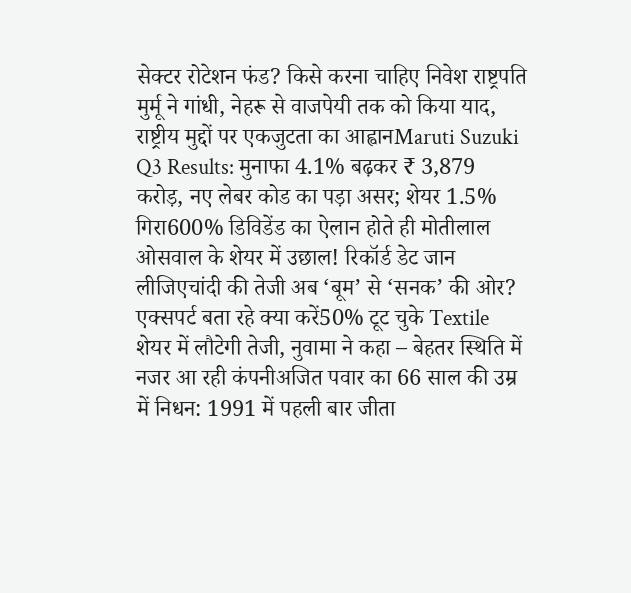सेक्टर रोटेशन फंड? किसे करना चाहिए निवेश राष्ट्रपति मुर्मू ने गांधी, नेहरू से वाजपेयी तक को किया याद, राष्ट्रीय मुद्दों पर एकजुटता का आह्वानMaruti Suzuki Q3 Results: मुनाफा 4.1% बढ़कर ₹ 3,879 करोड़, नए लेबर कोड का पड़ा असर; शेयर 1.5% गिरा600% डिविडेंड का ऐलान होते ही मोतीलाल ओसवाल के शेयर में उछाल! रिकॉर्ड डेट जान लीजिएचांदी की तेजी अब ‘बूम’ से ‘सनक’ की ओर? एक्सपर्ट बता रहे क्या करें50% टूट चुके Textile शेयर में लौटेगी तेजी, नुवामा ने कहा – बेहतर स्थिति में नजर आ रही कंपनीअजित पवार का 66 साल की उम्र में निधन: 1991 में पहली बार जीता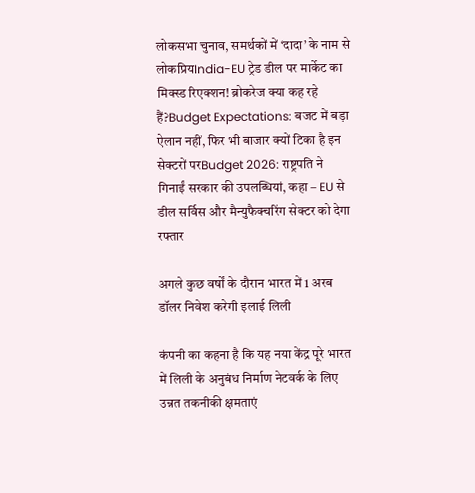लोकसभा चुनाव, समर्थकों में ‘दादा’ के नाम से लोकप्रियIndia-EU ट्रेड डील पर मार्केट का मिक्स्ड रिएक्शन! ब्रोकरेज क्या कह रहे हैं?Budget Expectations: बजट में बड़ा ऐलान नहीं, फिर भी बाजार क्यों टिका है इन सेक्टरों परBudget 2026: राष्ट्रपति ने गिनाईं सरकार की उपलब्धियां, कहा – EU से डील सर्विस और मैन्युफैक्चरिंग सेक्टर को देगा रफ्तार

अगले कुछ वर्षों के दौरान भारत में 1 अरब डॉलर निवेश करेगी इलाई लिली

कंपनी का कहना है कि यह नया केंद्र पूरे भारत में लिली के अनुबंध निर्माण नेटवर्क के लिए उन्नत तकनीकी क्षमताएं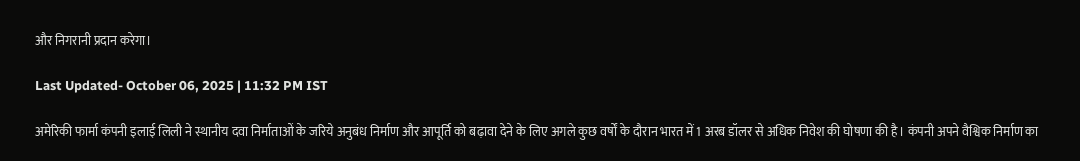और निगरानी प्रदान करेगा।

Last Updated- October 06, 2025 | 11:32 PM IST

अमेरिकी फार्मा कंपनी इलाई लिली ने स्थानीय दवा निर्माताओं के जरिये अनुबंध निर्माण और आपूर्ति को बढ़ावा देने के लिए अगले कुछ वर्षों के दौरान भारत में 1 अरब डॉलर से अधिक निवेश की घोषणा की है। कंपनी अपने वैश्विक निर्माण का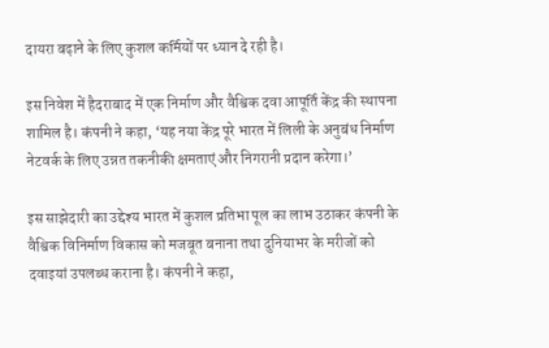दायरा बढ़ाने के लिए कुशल कर्मियों पर ध्यान दे रही है।

इस निवेश में हैदराबाद में एक निर्माण और वैश्विक दवा आपूर्ति केंद्र की स्थापना शामिल है। कंपनी ने कहा, ‘यह नया केंद्र पूरे भारत में लिली के अनुबंध निर्माण नेटवर्क के लिए उन्नत तकनीकी क्षमताएं और निगरानी प्रदान करेगा।’

इस साझेदारी का उद्देश्य भारत में कुशल प्रतिभा पूल का लाभ उठाकर कंपनी के वैश्विक विनिर्माण विकास को मजबूत बनाना तथा दुनियाभर के मरीजों को दवाइयां उपलब्ध कराना है। कंपनी ने कहा,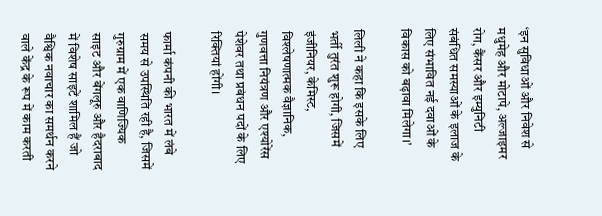‘इन सुविधाओं और निवेश से मधुमेह और मोटापे, अल्जाइमर रोग, कैंसर और इम्युनिटी संबंधित समस्याओं के इलाज के लिए संभावित नई दवाओं के विकास को बढ़ावा मिलेगा।’

लिली ने कहा कि इसके लिए भर्ती तुरंत शुरू होगी, जिसमें इंजीनियर, केमिस्ट, विश्लेषणात्मक वैज्ञानिक, गुणवत्ता नियंत्रण और एश्योरेंस पेशेवर तथा प्रबंधन पदों के लिए रिक्तियां होंगी।

फार्मा कंपनी की भारत में लंबे समय से उपस्थिति रही है, जिसमें गुरुग्राम में एक वाणिज्यिक साइट और बेंगलूरु और हैदराबाद में विशेष साइटें शामिल हैं जो वैश्विक नवाचार का समर्थन करने वाले केंद्र के रूप में काम करती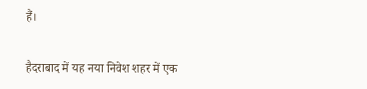हैं।

हैदराबाद में यह नया निवेश शहर में एक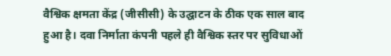वैश्विक क्षमता केंद्र (जीसीसी) के उद्घाटन के ठीक एक साल बाद हुआ है। दवा निर्माता कंपनी पहले ही वैश्विक स्तर पर सुविधाओं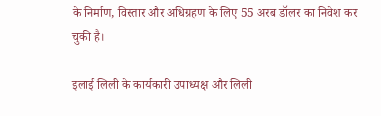के निर्माण, विस्तार और अधिग्रहण के लिए 55 अरब डॉलर का निवेश कर चुकी है।

इलाई लिली के कार्यकारी उपाध्यक्ष और लिली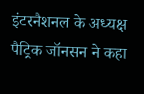इंटरनैशनल के अध्यक्ष पैट्रिक जॉनसन ने कहा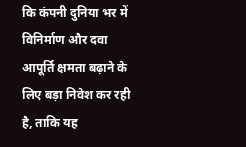कि कंपनी दुनिया भर में विनिर्माण और दवा आपूर्ति क्षमता बढ़ाने के लिए बड़ा निवेश कर रही है, ताकि यह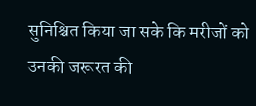सुनिश्चित किया जा सके कि मरीजों को उनकी जरूरत की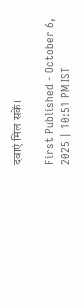दवाएं मिल सकें।

First Published - October 6, 2025 | 10:51 PM IST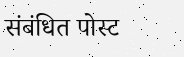संबंधित पोस्ट